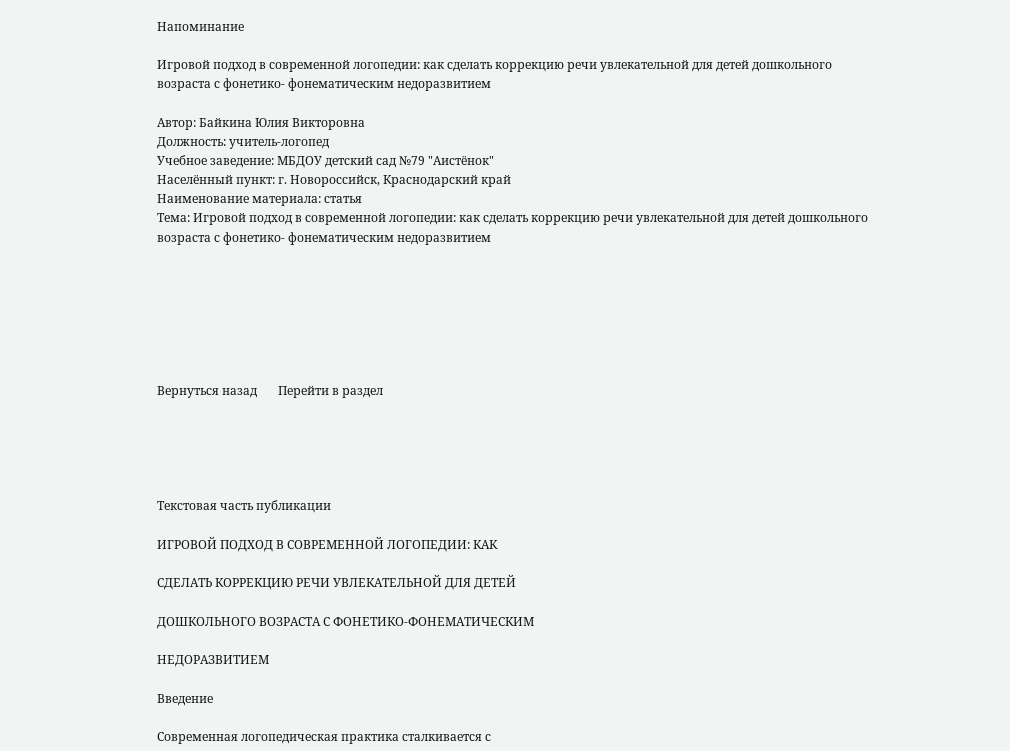Напоминание

Игровой подход в современной логопедии: как сделать коррекцию речи увлекательной для детей дошкольного возраста с фонетико- фонематическим недоразвитием

Автор: Байкина Юлия Викторовна
Должность: учитель-логопед
Учебное заведение: МБДОУ детский сад №79 "Аистёнок"
Населённый пункт: г. Новороссийск, Краснодарский край
Наименование материала: статья
Тема: Игровой подход в современной логопедии: как сделать коррекцию речи увлекательной для детей дошкольного возраста с фонетико- фонематическим недоразвитием







Вернуться назад       Перейти в раздел





Текстовая часть публикации

ИГРОВОЙ ПОДХОД В СОВРЕМЕННОЙ ЛОГОПЕДИИ: КАК

СДЕЛАТЬ КОРРЕКЦИЮ РЕЧИ УВЛЕКАТЕЛЬНОЙ ДЛЯ ДЕТЕЙ

ДОШКОЛЬНОГО ВОЗРАСТА С ФОНЕТИКО-ФОНЕМАТИЧЕСКИМ

НЕДОРАЗВИТИЕМ

Введение

Современная логопедическая практика сталкивается с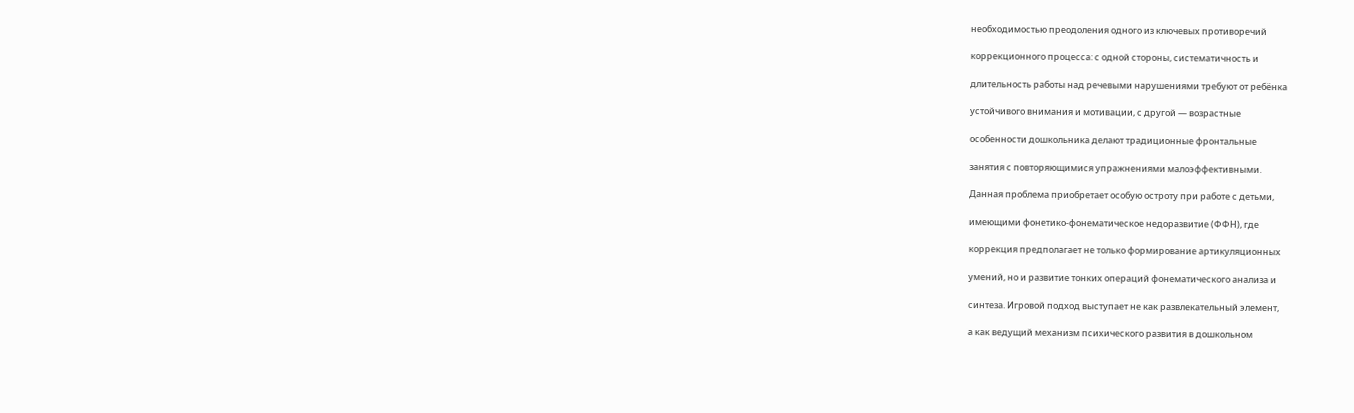необходимостью преодоления одного из ключевых противоречий

коррекционного процесса: с одной стороны, систематичность и

длительность работы над речевыми нарушениями требуют от ребёнка

устойчивого внимания и мотивации, с другой — возрастные

особенности дошкольника делают традиционные фронтальные

занятия с повторяющимися упражнениями малоэффективными.

Данная проблема приобретает особую остроту при работе с детьми,

имеющими фонетико-фонематическое недоразвитие (ФФН), где

коррекция предполагает не только формирование артикуляционных

умений, но и развитие тонких операций фонематического анализа и

синтеза. Игровой подход выступает не как развлекательный элемент,

а как ведущий механизм психического развития в дошкольном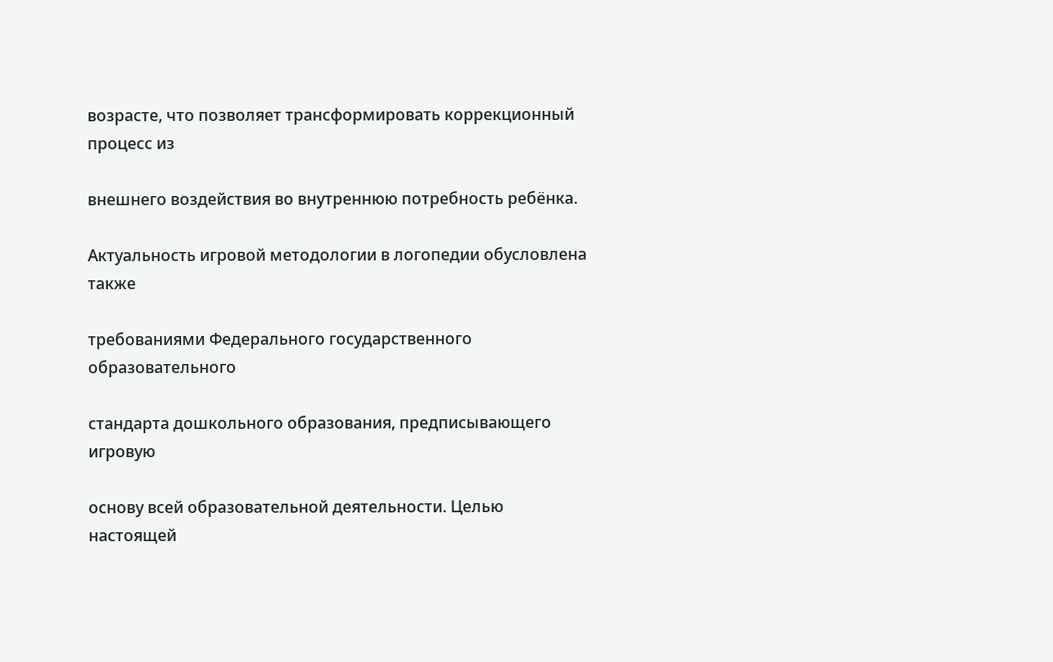возрасте, что позволяет трансформировать коррекционный процесс из

внешнего воздействия во внутреннюю потребность ребёнка.

Актуальность игровой методологии в логопедии обусловлена также

требованиями Федерального государственного образовательного

стандарта дошкольного образования, предписывающего игровую

основу всей образовательной деятельности. Целью настоящей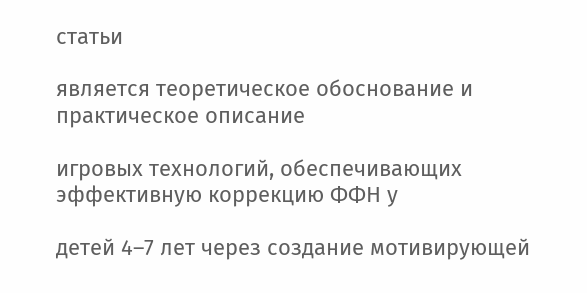статьи

является теоретическое обоснование и практическое описание

игровых технологий, обеспечивающих эффективную коррекцию ФФН у

детей 4–7 лет через создание мотивирующей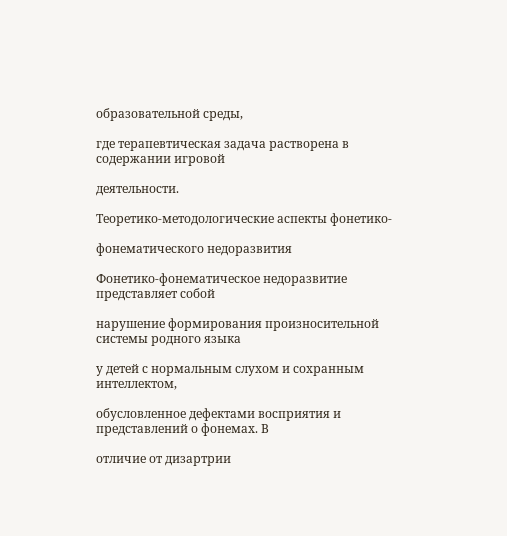образовательной среды,

где терапевтическая задача растворена в содержании игровой

деятельности.

Теоретико-методологические аспекты фонетико-

фонематического недоразвития

Фонетико-фонематическое недоразвитие представляет собой

нарушение формирования произносительной системы родного языка

у детей с нормальным слухом и сохранным интеллектом,

обусловленное дефектами восприятия и представлений о фонемах. В

отличие от дизартрии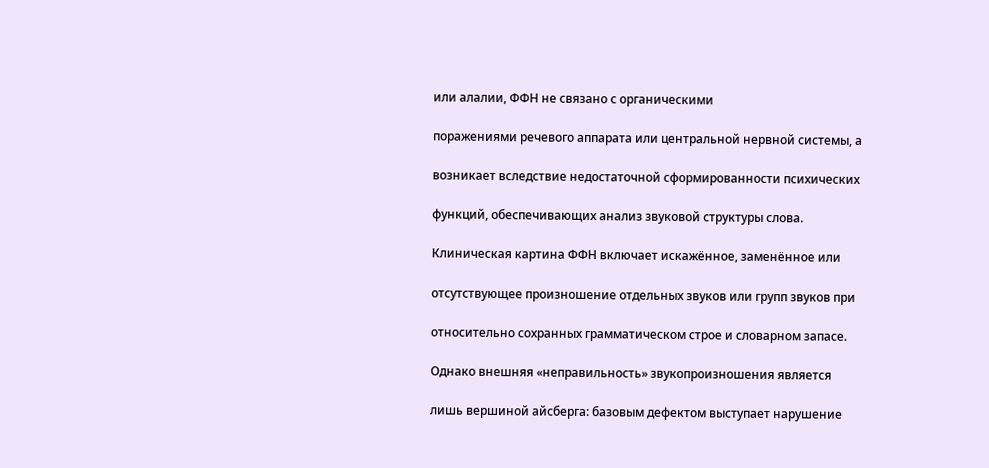или алалии, ФФН не связано с органическими

поражениями речевого аппарата или центральной нервной системы, а

возникает вследствие недостаточной сформированности психических

функций, обеспечивающих анализ звуковой структуры слова.

Клиническая картина ФФН включает искажённое, заменённое или

отсутствующее произношение отдельных звуков или групп звуков при

относительно сохранных грамматическом строе и словарном запасе.

Однако внешняя «неправильность» звукопроизношения является

лишь вершиной айсберга: базовым дефектом выступает нарушение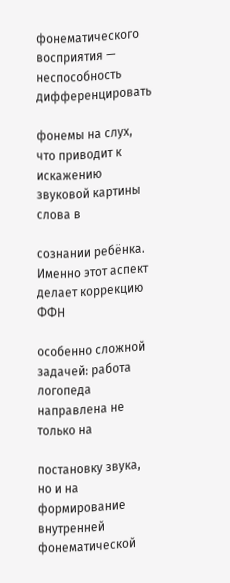фонематического восприятия — неспособность дифференцировать

фонемы на слух, что приводит к искажению звуковой картины слова в

сознании ребёнка. Именно этот аспект делает коррекцию ФФН

особенно сложной задачей: работа логопеда направлена не только на

постановку звука, но и на формирование внутренней фонематической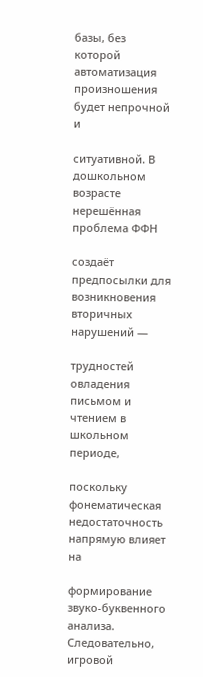базы, без которой автоматизация произношения будет непрочной и

ситуативной. В дошкольном возрасте нерешённая проблема ФФН

создаёт предпосылки для возникновения вторичных нарушений —

трудностей овладения письмом и чтением в школьном периоде,

поскольку фонематическая недостаточность напрямую влияет на

формирование звуко-буквенного анализа. Следовательно, игровой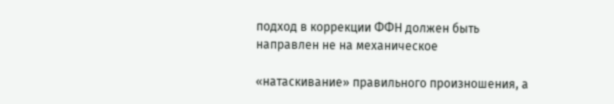подход в коррекции ФФН должен быть направлен не на механическое

«натаскивание» правильного произношения, а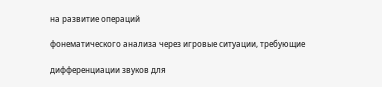на развитие операций

фонематического анализа через игровые ситуации, требующие

дифференциации звуков для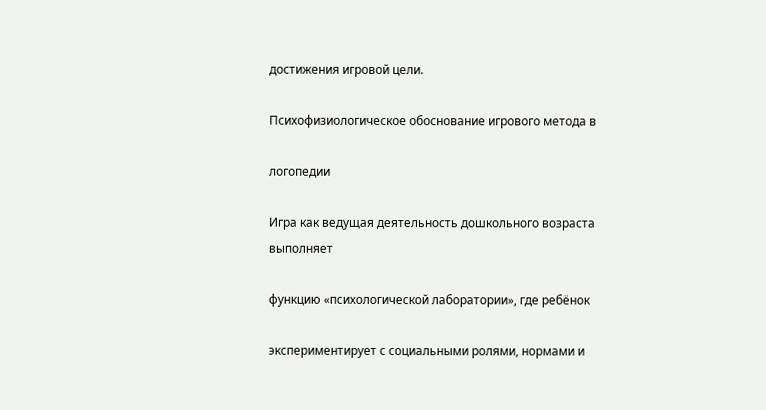достижения игровой цели.

Психофизиологическое обоснование игрового метода в

логопедии

Игра как ведущая деятельность дошкольного возраста выполняет

функцию «психологической лаборатории», где ребёнок

экспериментирует с социальными ролями, нормами и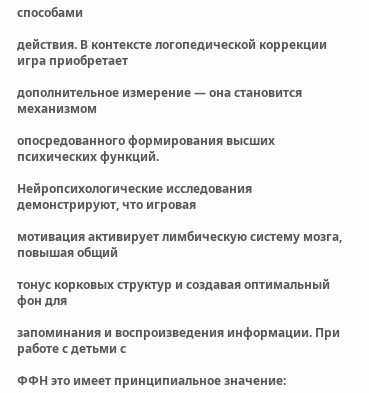способами

действия. В контексте логопедической коррекции игра приобретает

дополнительное измерение — она становится механизмом

опосредованного формирования высших психических функций.

Нейропсихологические исследования демонстрируют, что игровая

мотивация активирует лимбическую систему мозга, повышая общий

тонус корковых структур и создавая оптимальный фон для

запоминания и воспроизведения информации. При работе с детьми с

ФФН это имеет принципиальное значение: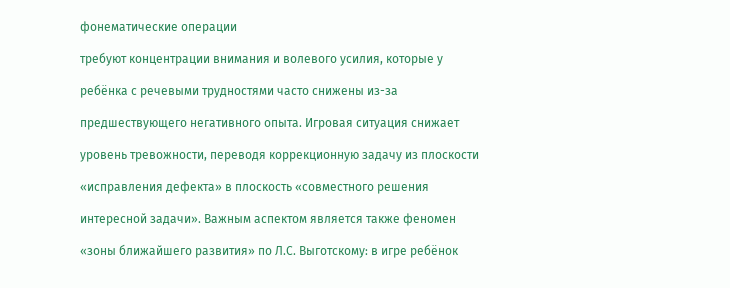фонематические операции

требуют концентрации внимания и волевого усилия, которые у

ребёнка с речевыми трудностями часто снижены из-за

предшествующего негативного опыта. Игровая ситуация снижает

уровень тревожности, переводя коррекционную задачу из плоскости

«исправления дефекта» в плоскость «совместного решения

интересной задачи». Важным аспектом является также феномен

«зоны ближайшего развития» по Л.С. Выготскому: в игре ребёнок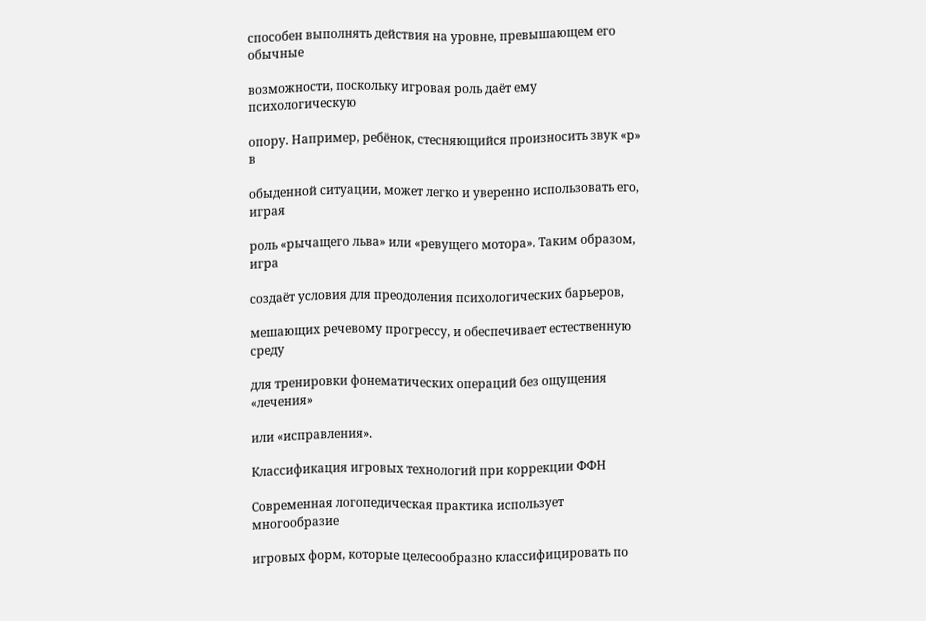способен выполнять действия на уровне, превышающем его обычные

возможности, поскольку игровая роль даёт ему психологическую

опору. Например, ребёнок, стесняющийся произносить звук «р» в

обыденной ситуации, может легко и уверенно использовать его, играя

роль «рычащего льва» или «ревущего мотора». Таким образом, игра

создаёт условия для преодоления психологических барьеров,

мешающих речевому прогрессу, и обеспечивает естественную среду

для тренировки фонематических операций без ощущения «лечения»

или «исправления».

Классификация игровых технологий при коррекции ФФН

Современная логопедическая практика использует многообразие

игровых форм, которые целесообразно классифицировать по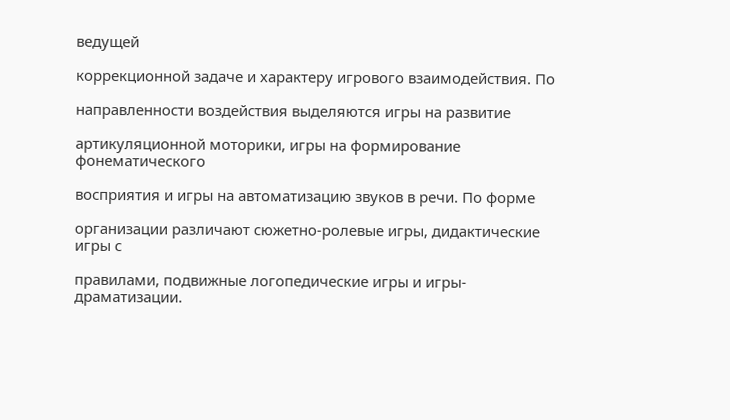ведущей

коррекционной задаче и характеру игрового взаимодействия. По

направленности воздействия выделяются игры на развитие

артикуляционной моторики, игры на формирование фонематического

восприятия и игры на автоматизацию звуков в речи. По форме

организации различают сюжетно-ролевые игры, дидактические игры с

правилами, подвижные логопедические игры и игры-драматизации.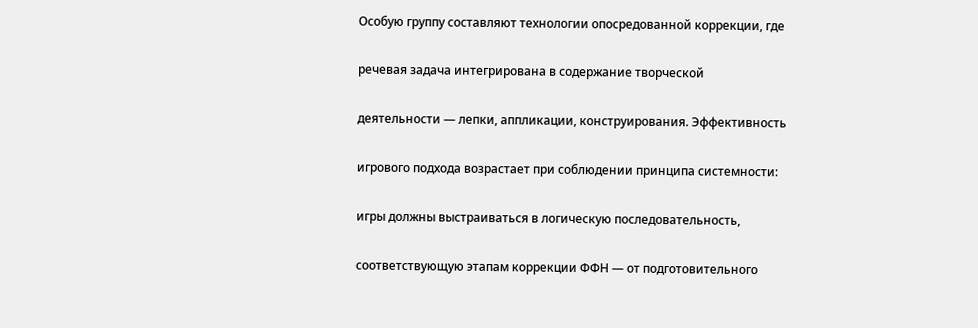Особую группу составляют технологии опосредованной коррекции, где

речевая задача интегрирована в содержание творческой

деятельности — лепки, аппликации, конструирования. Эффективность

игрового подхода возрастает при соблюдении принципа системности:

игры должны выстраиваться в логическую последовательность,

соответствующую этапам коррекции ФФН — от подготовительного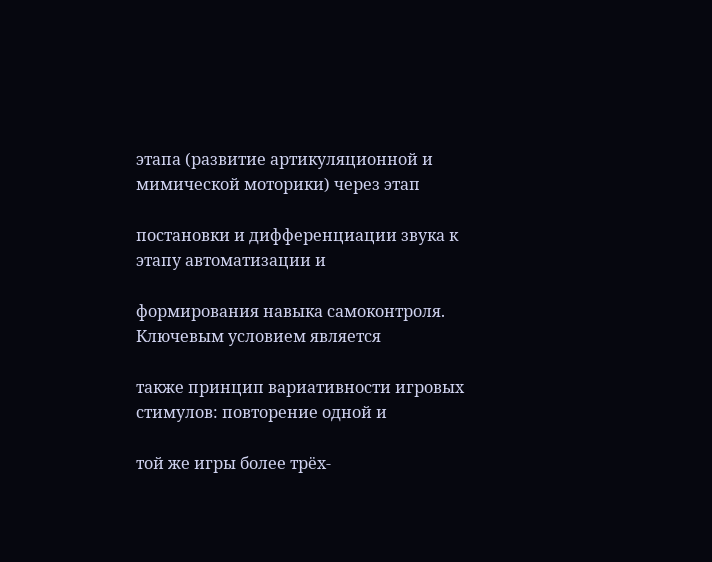этапа (развитие артикуляционной и мимической моторики) через этап

постановки и дифференциации звука к этапу автоматизации и

формирования навыка самоконтроля. Ключевым условием является

также принцип вариативности игровых стимулов: повторение одной и

той же игры более трёх-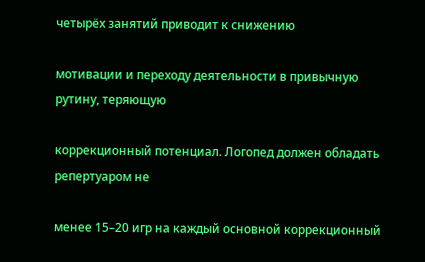четырёх занятий приводит к снижению

мотивации и переходу деятельности в привычную рутину, теряющую

коррекционный потенциал. Логопед должен обладать репертуаром не

менее 15–20 игр на каждый основной коррекционный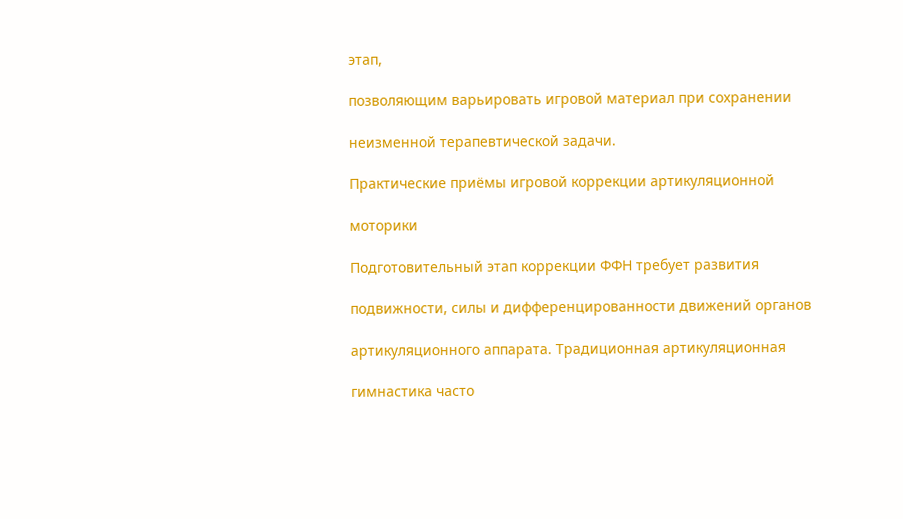этап,

позволяющим варьировать игровой материал при сохранении

неизменной терапевтической задачи.

Практические приёмы игровой коррекции артикуляционной

моторики

Подготовительный этап коррекции ФФН требует развития

подвижности, силы и дифференцированности движений органов

артикуляционного аппарата. Традиционная артикуляционная

гимнастика часто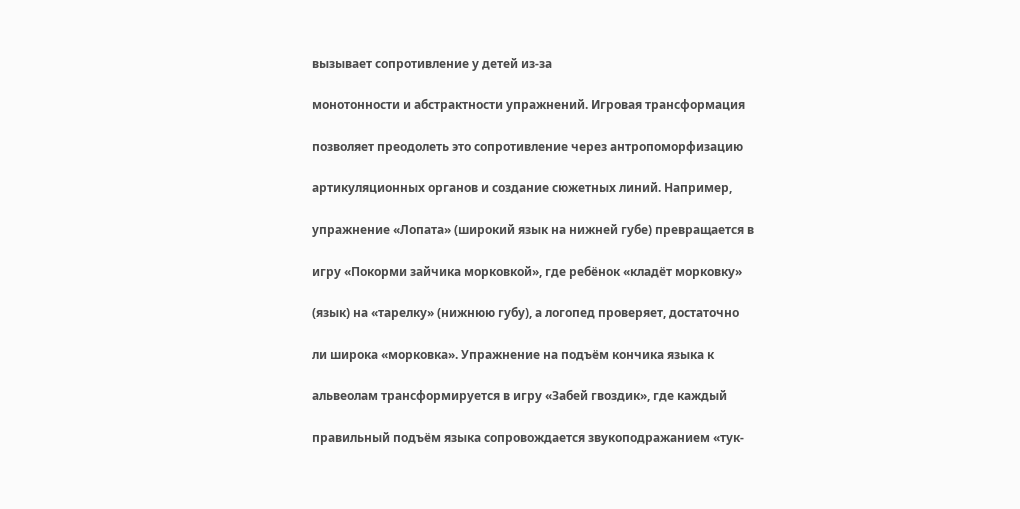вызывает сопротивление у детей из-за

монотонности и абстрактности упражнений. Игровая трансформация

позволяет преодолеть это сопротивление через антропоморфизацию

артикуляционных органов и создание сюжетных линий. Например,

упражнение «Лопата» (широкий язык на нижней губе) превращается в

игру «Покорми зайчика морковкой», где ребёнок «кладёт морковку»

(язык) на «тарелку» (нижнюю губу), а логопед проверяет, достаточно

ли широка «морковка». Упражнение на подъём кончика языка к

альвеолам трансформируется в игру «Забей гвоздик», где каждый

правильный подъём языка сопровождается звукоподражанием «тук-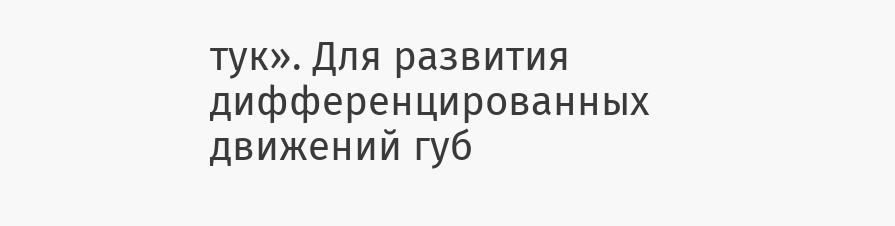тук». Для развития дифференцированных движений губ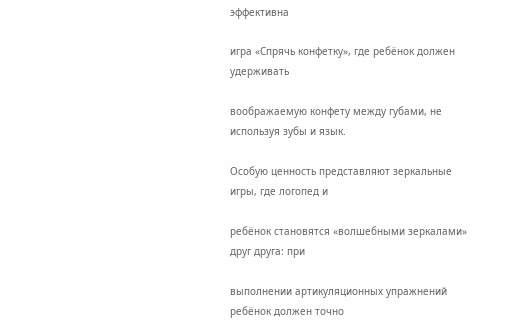эффективна

игра «Спрячь конфетку», где ребёнок должен удерживать

воображаемую конфету между губами, не используя зубы и язык.

Особую ценность представляют зеркальные игры, где логопед и

ребёнок становятся «волшебными зеркалами» друг друга: при

выполнении артикуляционных упражнений ребёнок должен точно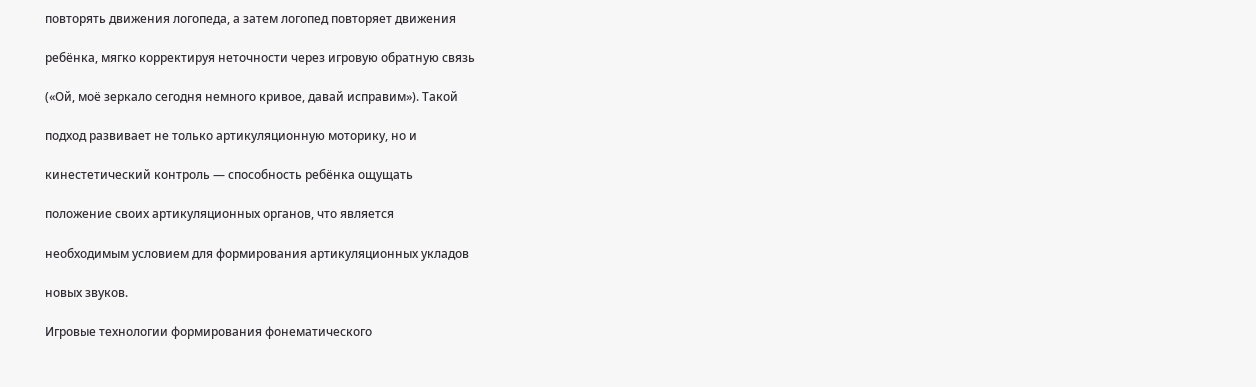повторять движения логопеда, а затем логопед повторяет движения

ребёнка, мягко корректируя неточности через игровую обратную связь

(«Ой, моё зеркало сегодня немного кривое, давай исправим»). Такой

подход развивает не только артикуляционную моторику, но и

кинестетический контроль — способность ребёнка ощущать

положение своих артикуляционных органов, что является

необходимым условием для формирования артикуляционных укладов

новых звуков.

Игровые технологии формирования фонематического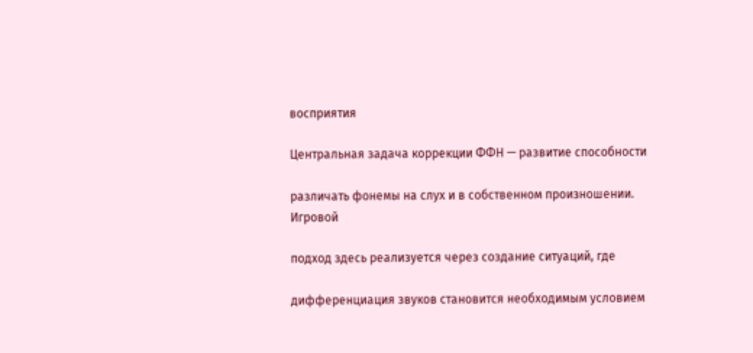восприятия

Центральная задача коррекции ФФН — развитие способности

различать фонемы на слух и в собственном произношении. Игровой

подход здесь реализуется через создание ситуаций, где

дифференциация звуков становится необходимым условием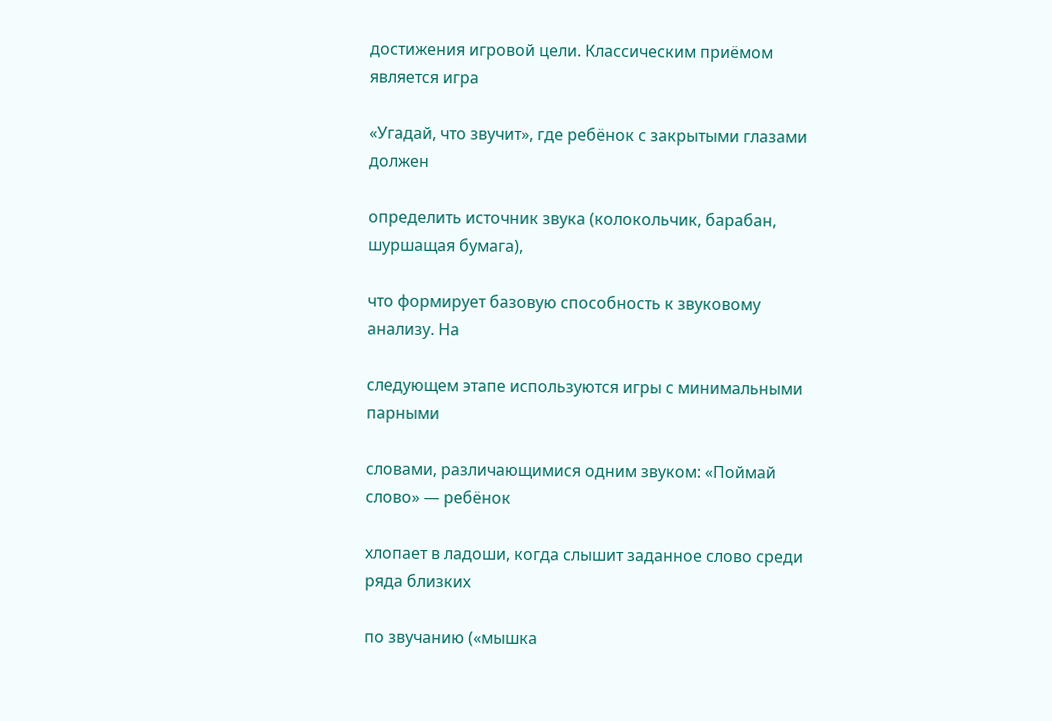достижения игровой цели. Классическим приёмом является игра

«Угадай, что звучит», где ребёнок с закрытыми глазами должен

определить источник звука (колокольчик, барабан, шуршащая бумага),

что формирует базовую способность к звуковому анализу. На

следующем этапе используются игры с минимальными парными

словами, различающимися одним звуком: «Поймай слово» — ребёнок

хлопает в ладоши, когда слышит заданное слово среди ряда близких

по звучанию («мышка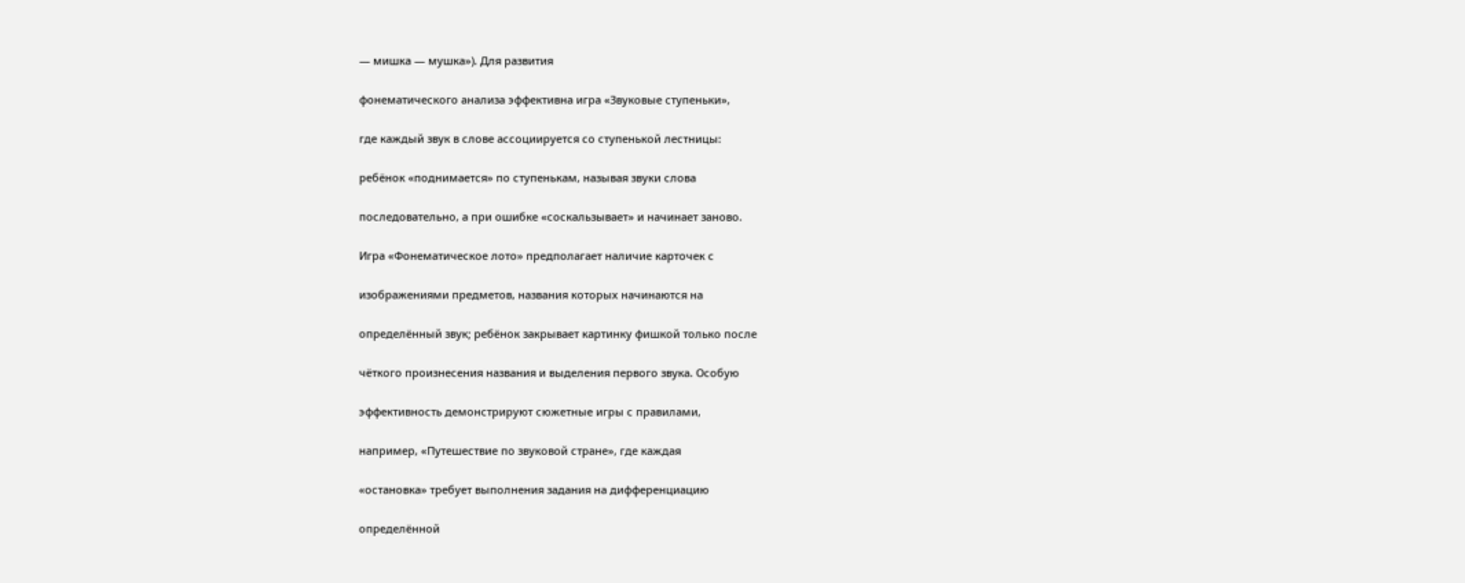— мишка — мушка»). Для развития

фонематического анализа эффективна игра «Звуковые ступеньки»,

где каждый звук в слове ассоциируется со ступенькой лестницы:

ребёнок «поднимается» по ступенькам, называя звуки слова

последовательно, а при ошибке «соскальзывает» и начинает заново.

Игра «Фонематическое лото» предполагает наличие карточек с

изображениями предметов, названия которых начинаются на

определённый звук; ребёнок закрывает картинку фишкой только после

чёткого произнесения названия и выделения первого звука. Особую

эффективность демонстрируют сюжетные игры с правилами,

например, «Путешествие по звуковой стране», где каждая

«остановка» требует выполнения задания на дифференциацию

определённой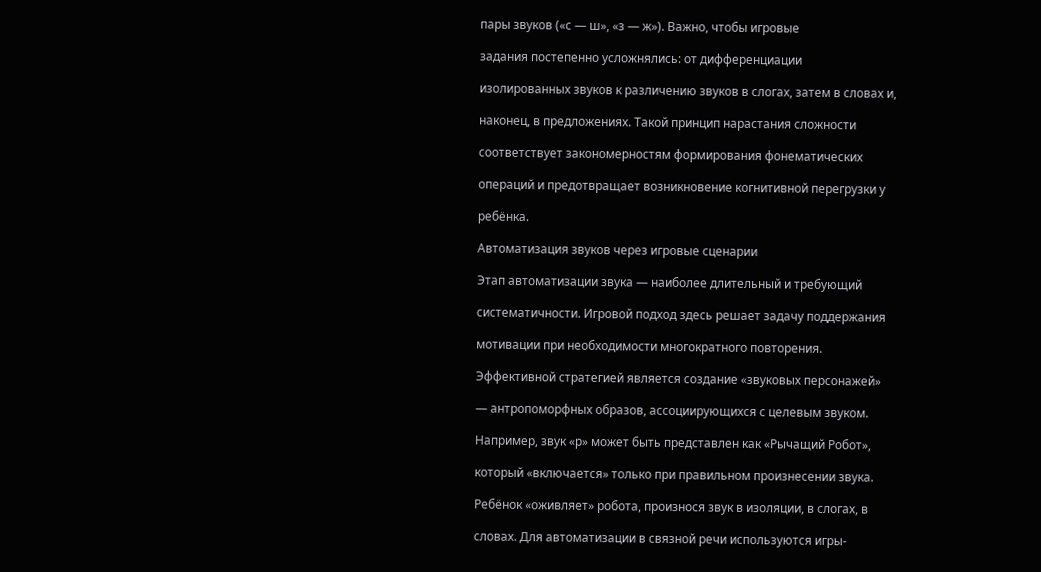пары звуков («с — ш», «з — ж»). Важно, чтобы игровые

задания постепенно усложнялись: от дифференциации

изолированных звуков к различению звуков в слогах, затем в словах и,

наконец, в предложениях. Такой принцип нарастания сложности

соответствует закономерностям формирования фонематических

операций и предотвращает возникновение когнитивной перегрузки у

ребёнка.

Автоматизация звуков через игровые сценарии

Этап автоматизации звука — наиболее длительный и требующий

систематичности. Игровой подход здесь решает задачу поддержания

мотивации при необходимости многократного повторения.

Эффективной стратегией является создание «звуковых персонажей»

— антропоморфных образов, ассоциирующихся с целевым звуком.

Например, звук «р» может быть представлен как «Рычащий Робот»,

который «включается» только при правильном произнесении звука.

Ребёнок «оживляет» робота, произнося звук в изоляции, в слогах, в

словах. Для автоматизации в связной речи используются игры-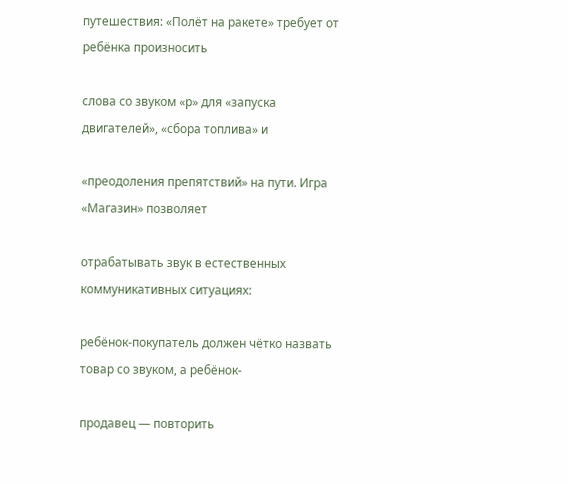путешествия: «Полёт на ракете» требует от ребёнка произносить

слова со звуком «р» для «запуска двигателей», «сбора топлива» и

«преодоления препятствий» на пути. Игра «Магазин» позволяет

отрабатывать звук в естественных коммуникативных ситуациях:

ребёнок-покупатель должен чётко назвать товар со звуком, а ребёнок-

продавец — повторить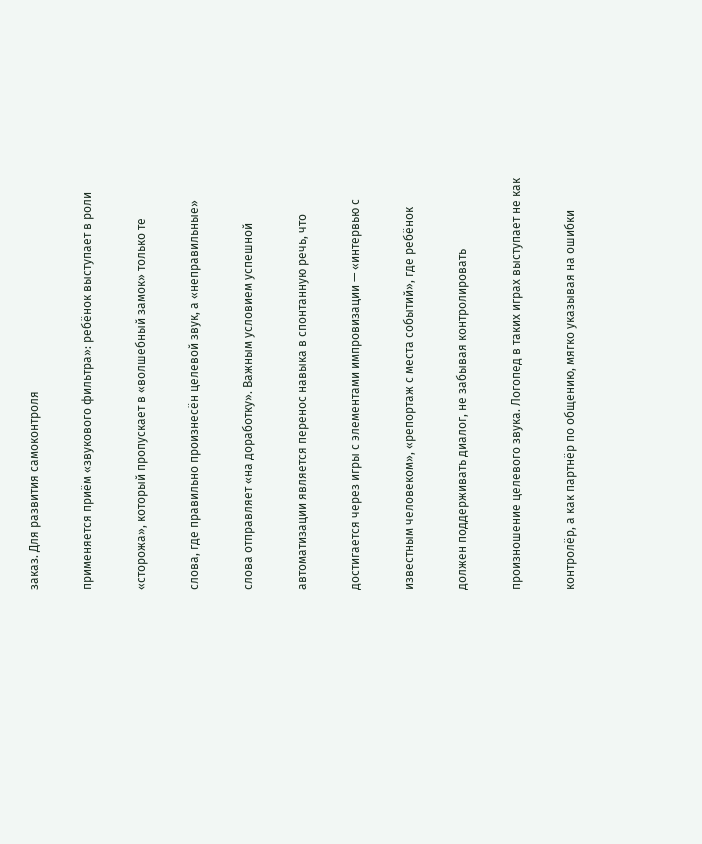заказ. Для развития самоконтроля

применяется приём «звукового фильтра»: ребёнок выступает в роли

«сторожа», который пропускает в «волшебный замок» только те

слова, где правильно произнесён целевой звук, а «неправильные»

слова отправляет «на доработку». Важным условием успешной

автоматизации является перенос навыка в спонтанную речь, что

достигается через игры с элементами импровизации — «интервью с

известным человеком», «репортаж с места событий», где ребёнок

должен поддерживать диалог, не забывая контролировать

произношение целевого звука. Логопед в таких играх выступает не как

контролёр, а как партнёр по общению, мягко указывая на ошибки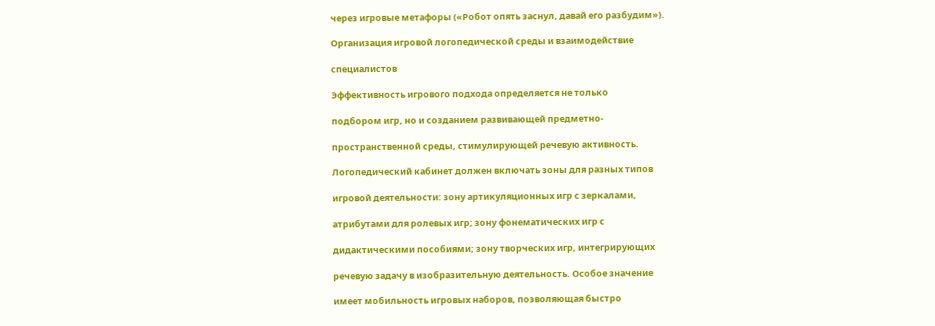через игровые метафоры («Робот опять заснул, давай его разбудим»).

Организация игровой логопедической среды и взаимодействие

специалистов

Эффективность игрового подхода определяется не только

подбором игр, но и созданием развивающей предметно-

пространственной среды, стимулирующей речевую активность.

Логопедический кабинет должен включать зоны для разных типов

игровой деятельности: зону артикуляционных игр с зеркалами,

атрибутами для ролевых игр; зону фонематических игр с

дидактическими пособиями; зону творческих игр, интегрирующих

речевую задачу в изобразительную деятельность. Особое значение

имеет мобильность игровых наборов, позволяющая быстро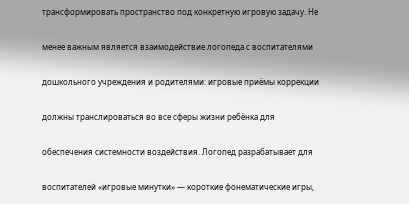трансформировать пространство под конкретную игровую задачу. Не

менее важным является взаимодействие логопеда с воспитателями

дошкольного учреждения и родителями: игровые приёмы коррекции

должны транслироваться во все сферы жизни ребёнка для

обеспечения системности воздействия. Логопед разрабатывает для

воспитателей «игровые минутки» — короткие фонематические игры,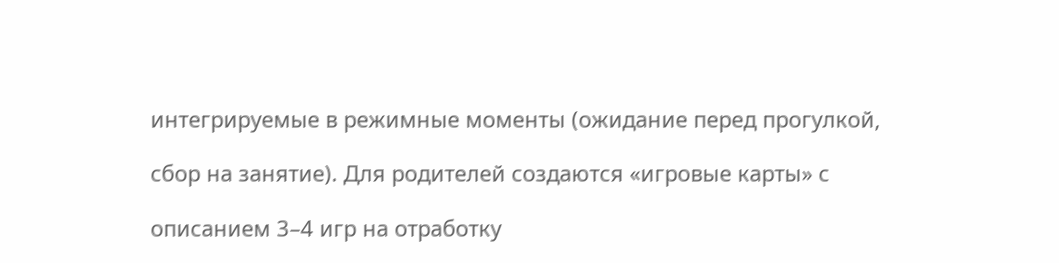интегрируемые в режимные моменты (ожидание перед прогулкой,

сбор на занятие). Для родителей создаются «игровые карты» с

описанием 3–4 игр на отработку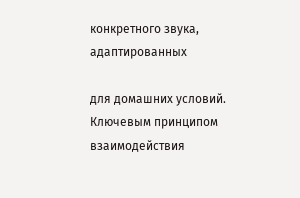конкретного звука, адаптированных

для домашних условий. Ключевым принципом взаимодействия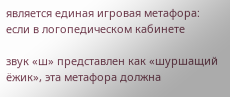является единая игровая метафора: если в логопедическом кабинете

звук «ш» представлен как «шуршащий ёжик», эта метафора должна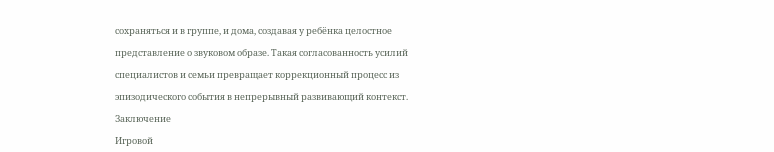сохраняться и в группе, и дома, создавая у ребёнка целостное

представление о звуковом образе. Такая согласованность усилий

специалистов и семьи превращает коррекционный процесс из

эпизодического события в непрерывный развивающий контекст.

Заключение

Игровой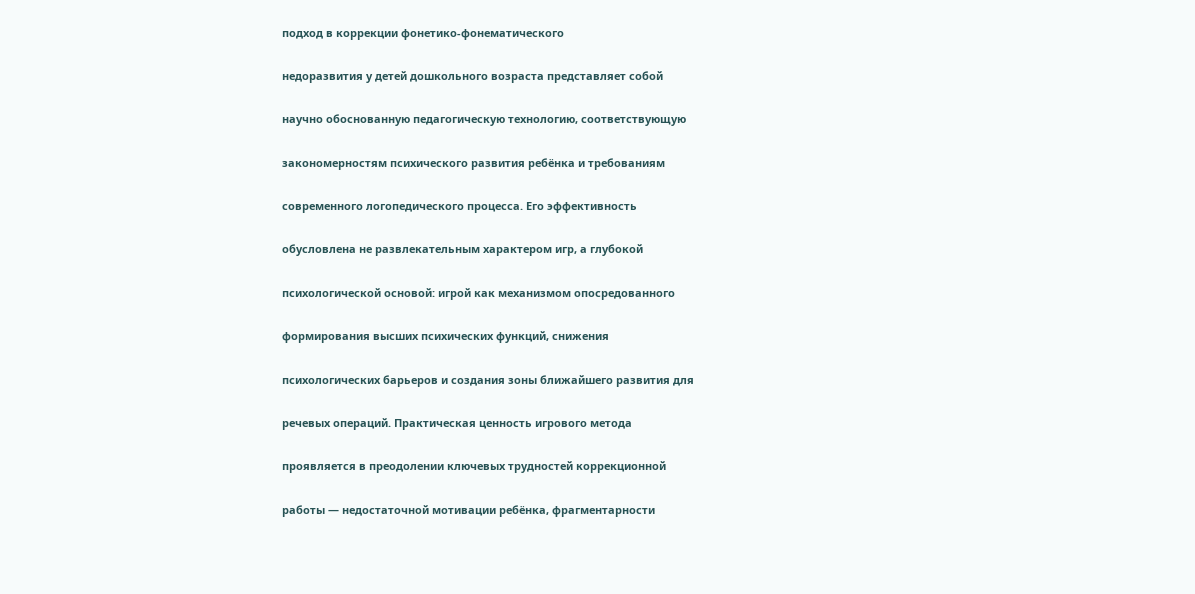подход в коррекции фонетико-фонематического

недоразвития у детей дошкольного возраста представляет собой

научно обоснованную педагогическую технологию, соответствующую

закономерностям психического развития ребёнка и требованиям

современного логопедического процесса. Его эффективность

обусловлена не развлекательным характером игр, а глубокой

психологической основой: игрой как механизмом опосредованного

формирования высших психических функций, снижения

психологических барьеров и создания зоны ближайшего развития для

речевых операций. Практическая ценность игрового метода

проявляется в преодолении ключевых трудностей коррекционной

работы — недостаточной мотивации ребёнка, фрагментарности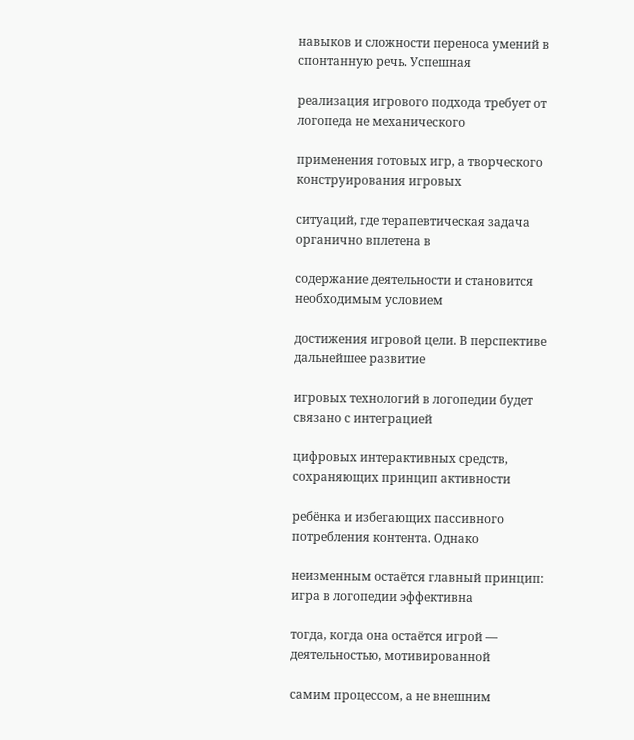навыков и сложности переноса умений в спонтанную речь. Успешная

реализация игрового подхода требует от логопеда не механического

применения готовых игр, а творческого конструирования игровых

ситуаций, где терапевтическая задача органично вплетена в

содержание деятельности и становится необходимым условием

достижения игровой цели. В перспективе дальнейшее развитие

игровых технологий в логопедии будет связано с интеграцией

цифровых интерактивных средств, сохраняющих принцип активности

ребёнка и избегающих пассивного потребления контента. Однако

неизменным остаётся главный принцип: игра в логопедии эффективна

тогда, когда она остаётся игрой — деятельностью, мотивированной

самим процессом, а не внешним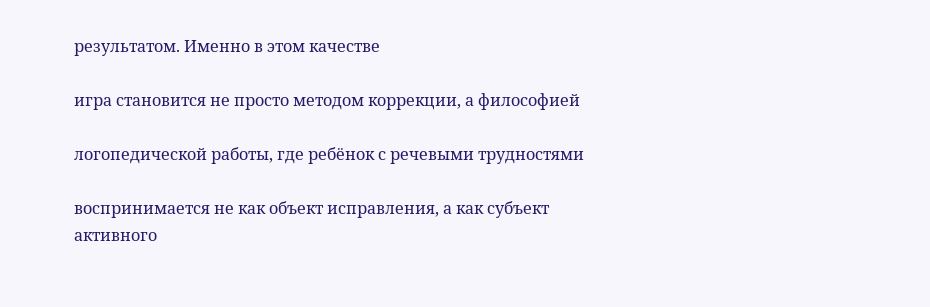результатом. Именно в этом качестве

игра становится не просто методом коррекции, а философией

логопедической работы, где ребёнок с речевыми трудностями

воспринимается не как объект исправления, а как субъект активного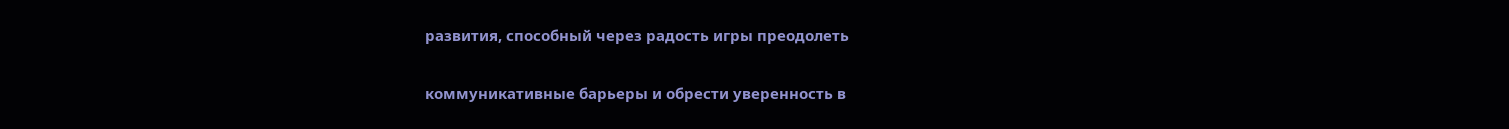развития, способный через радость игры преодолеть

коммуникативные барьеры и обрести уверенность в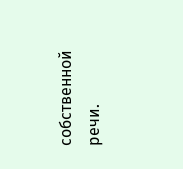собственной речи.